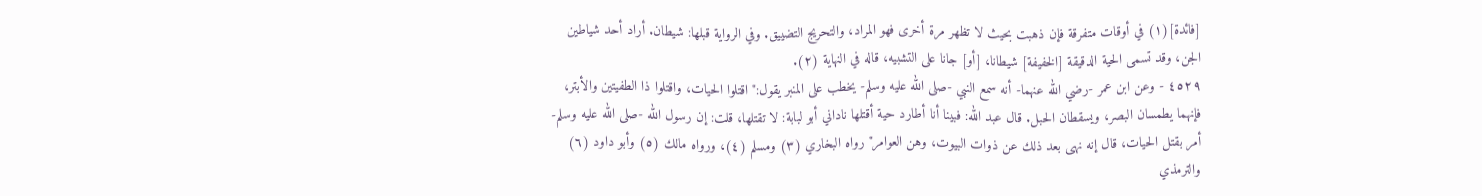[فائدة](١) في أوقات متفرقة فإن ذهبت بحيث لا تظهر مرة أخرى فهو المراد، والتحريج التضييق. وفي الرواية قبلها: شيطان. أراد أحد شياطين الجن، وقد تسمى الحية الدقيقة [الخفيفة] شيطانا، [أو] جانا على التشبيه، قاله في النهاية (٢).
٤٥٢٩ - وعن ابن عمر -رضي الله عنهما- أنه سمع النبي -صلى الله عليه وسلم- يخطب على المنبر يقول:"اقتلوا الحيات، واقتلوا ذا الطفيتين والأبتر، فإنهما يطمسان البصر، ويسقطان الحبل. قال عبد الله: فبينا أنا أطارد حية أقتلها ناداني أبو لبابة: لا تقتلها، قلت: إن رسول الله -صلى الله عليه وسلم- أمر بقتل الحيات، قال إنه نهى بعد ذلك عن ذوات البيوت، وهن العوامر" رواه البخاري (٣) ومسلم (٤)، ورواه مالك (٥) وأبو داود (٦) والترمذي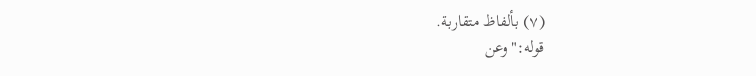(٧) بألفاظ متقاربة.
قوله:"وعن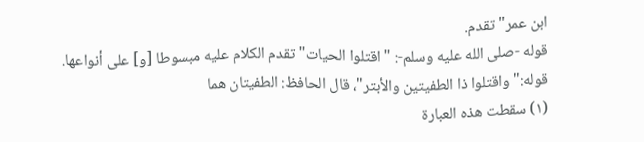ابن عمر" تقدم.
قوله -صلى الله عليه وسلم-: "اقتلوا الحيات" تقدم الكلام عليه مبسوطا [و] على أنواعها. قوله:"واقتلوا ذا الطفيتين والأبتر"، قال الحافظ: الطفيتان هما
(١) سقطت هذه العبارة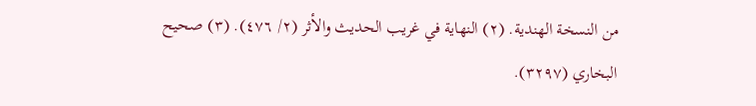من النسخة الهندية. (٢) النهاية في غريب الحديث والأثر (٢/ ٤٧٦). (٣) صحيح البخاري (٣٢٩٧).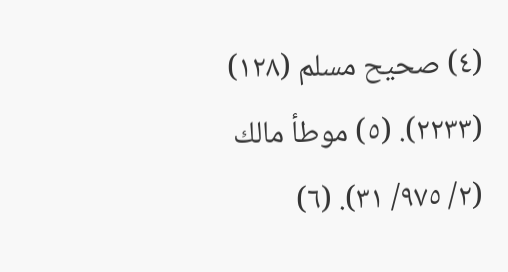(٤) صحيح مسلم (١٢٨) (٢٢٣٣). (٥) موطأ مالك (٢/ ٩٧٥/ ٣١). (٦)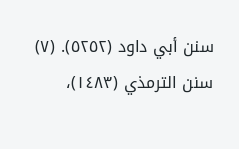سنن أبي داود (٥٢٥٢). (٧) سنن الترمذي (١٤٨٣)،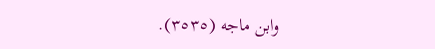وابن ماجه (٣٥٣٥).